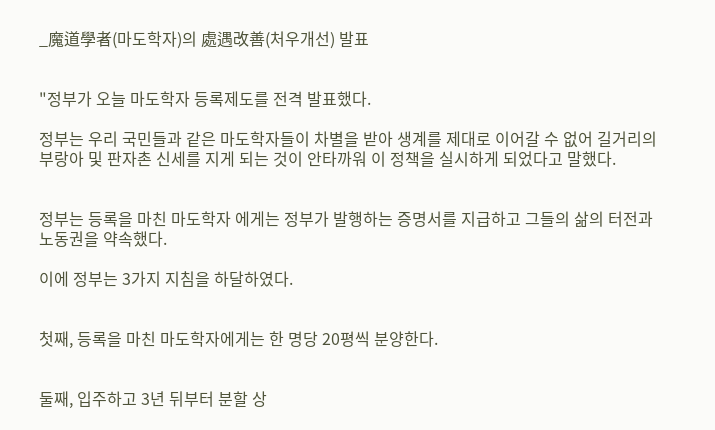_魔道學者(마도학자)의 處遇改善(처우개선) 발표


"정부가 오늘 마도학자 등록제도를 전격 발표했다.

정부는 우리 국민들과 같은 마도학자들이 차별을 받아 생계를 제대로 이어갈 수 없어 길거리의 부랑아 및 판자촌 신세를 지게 되는 것이 안타까워 이 정책을 실시하게 되었다고 말했다.


정부는 등록을 마친 마도학자 에게는 정부가 발행하는 증명서를 지급하고 그들의 삶의 터전과 노동권을 약속했다.

이에 정부는 3가지 지침을 하달하였다.


첫째, 등록을 마친 마도학자에게는 한 명당 20평씩 분양한다.


둘째, 입주하고 3년 뒤부터 분할 상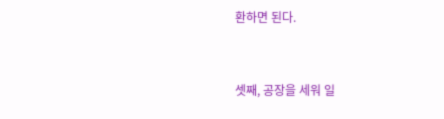환하면 된다.


셋째, 공장을 세워 일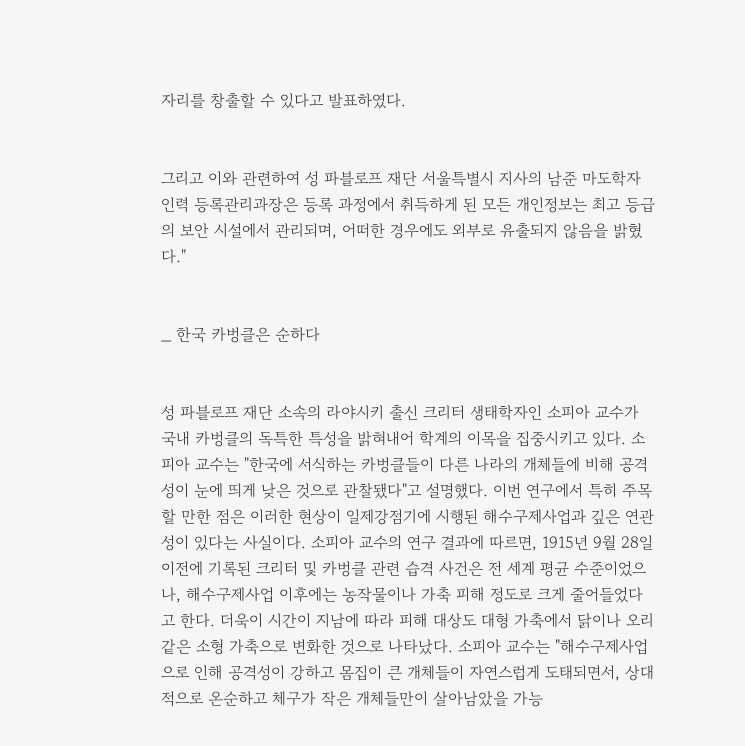자리를 창출할 수 있다고 발표하였다.


그리고 이와 관련하여 성 파블로프 재단 서울특별시 지사의 남준 마도학자 인력 등록관리과장은 등록 과정에서 취득하게 된 모든 개인정보는 최고 등급의 보안 시설에서 관리되며, 어떠한 경우에도 외부로 유출되지 않음을 밝혔다."


_ 한국 카벙클은 순하다


성 파블로프 재단 소속의 라야시키 출신 크리터 생태학자인 소피아 교수가 국내 카벙클의 독특한 특성을 밝혀내어 학계의 이목을 집중시키고 있다. 소피아 교수는 "한국에 서식하는 카벙클들이 다른 나라의 개체들에 비해 공격성이 눈에 띄게 낮은 것으로 관찰됐다"고 설명했다. 이번 연구에서 특히 주목할 만한 점은 이러한 현상이 일제강점기에 시행된 해수구제사업과 깊은 연관성이 있다는 사실이다. 소피아 교수의 연구 결과에 따르면, 1915년 9월 28일 이전에 기록된 크리터 및 카벙클 관련 습격 사건은 전 세계 평균 수준이었으나, 해수구제사업 이후에는 농작물이나 가축 피해 정도로 크게 줄어들었다고 한다. 더욱이 시간이 지남에 따라 피해 대상도 대형 가축에서 닭이나 오리 같은 소형 가축으로 변화한 것으로 나타났다. 소피아 교수는 "해수구제사업으로 인해 공격성이 강하고 몸집이 큰 개체들이 자연스럽게 도태되면서, 상대적으로 온순하고 체구가 작은 개체들만이 살아남았을 가능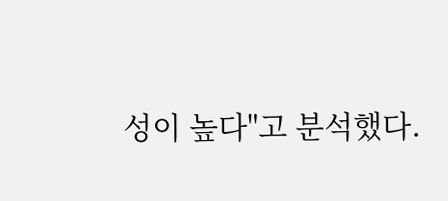성이 높다"고 분석했다.